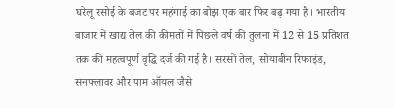घरेलू रसोई के बजट पर महंगाई का बोझ एक बार फिर बढ़ गया है। भारतीय बाजार में खाद्य तेल की कीमतों में पिछले वर्ष की तुलना में 12 से 15 प्रतिशत तक की महत्वपूर्ण वृद्धि दर्ज की गई है। सरसों तेल, सोयाबीन रिफाइंड, सनफ्लावर और पाम ऑयल जैसे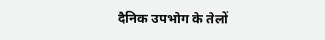दैनिक उपभोग के तेलों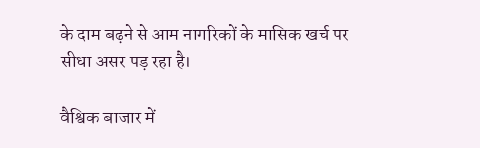के दाम बढ़ने से आम नागरिकों के मासिक खर्च पर सीधा असर पड़ रहा है।

वैश्विक बाजार में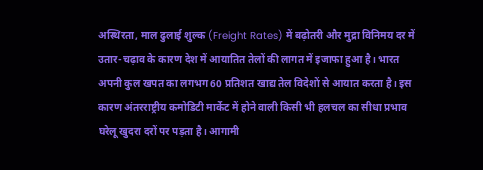अस्थिरता, माल ढुलाई शुल्क (Freight Rates) में बढ़ोतरी और मुद्रा विनिमय दर में उतार-चढ़ाव के कारण देश में आयातित तेलों की लागत में इजाफा हुआ है। भारत अपनी कुल खपत का लगभग 60 प्रतिशत खाद्य तेल विदेशों से आयात करता है। इस कारण अंतरराष्ट्रीय कमोडिटी मार्केट में होने वाली किसी भी हलचल का सीधा प्रभाव घरेलू खुदरा दरों पर पड़ता है। आगामी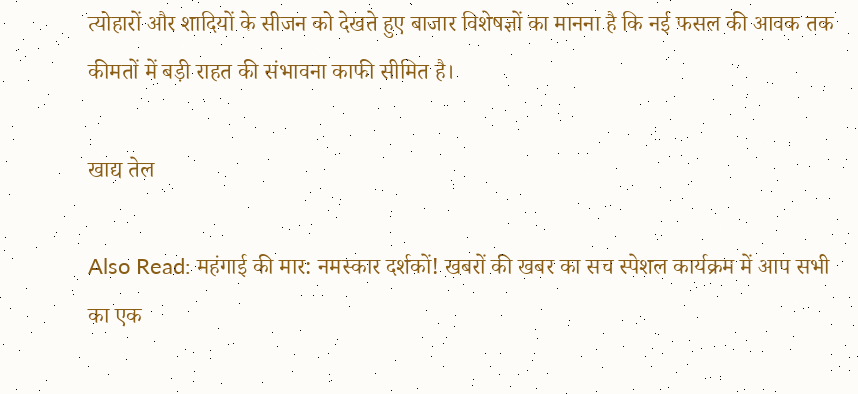त्योहारों और शादियों के सीजन को देखते हुए बाजार विशेषज्ञों का मानना है कि नई फसल की आवक तक कीमतों में बड़ी राहत की संभावना काफी सीमित है।

खाद्य तेल

Also Read: महंगाई की मार: नमस्कार दर्शकों! खबरों की खबर का सच स्पेशल कार्यक्रम में आप सभी का एक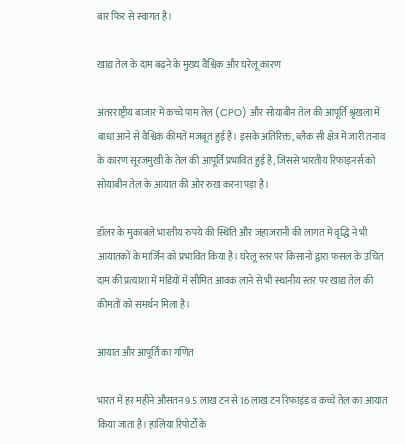बार फिर से स्वागत है।

खाद्य तेल के दाम बढ़ने के मुख्य वैश्विक और घरेलू कारण

अंतरराष्ट्रीय बाजार में कच्चे पाम तेल (CPO) और सोयाबीन तेल की आपूर्ति श्रृंखला में बाधा आने से वैश्विक कीमतें मजबूत हुई हैं। इसके अतिरिक्त, ब्लैक सी क्षेत्र में जारी तनाव के कारण सूरजमुखी के तेल की आपूर्ति प्रभावित हुई है, जिससे भारतीय रिफाइनर्स को सोयाबीन तेल के आयात की ओर रुख करना पड़ा है।

डॉलर के मुकाबले भारतीय रुपये की स्थिति और जहाजरानी की लागत में वृद्धि ने भी आयातकों के मार्जिन को प्रभावित किया है। घरेलू स्तर पर किसानों द्वारा फसल के उचित दाम की प्रत्याशा में मंडियों में सीमित आवक लाने से भी स्थानीय स्तर पर खाद्य तेल की कीमतों को समर्थन मिला है।

आयात और आपूर्ति का गणित

भारत में हर महीने औसतन 9.5 लाख टन से 16 लाख टन रिफाइंड व कच्चे तेल का आयात किया जाता है। हालिया रिपोर्टों के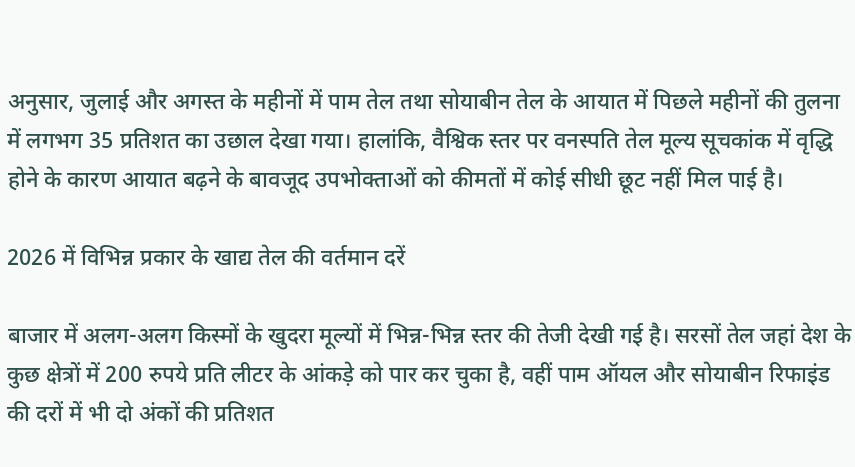अनुसार, जुलाई और अगस्त के महीनों में पाम तेल तथा सोयाबीन तेल के आयात में पिछले महीनों की तुलना में लगभग 35 प्रतिशत का उछाल देखा गया। हालांकि, वैश्विक स्तर पर वनस्पति तेल मूल्य सूचकांक में वृद्धि होने के कारण आयात बढ़ने के बावजूद उपभोक्ताओं को कीमतों में कोई सीधी छूट नहीं मिल पाई है।

2026 में विभिन्न प्रकार के खाद्य तेल की वर्तमान दरें

बाजार में अलग-अलग किस्मों के खुदरा मूल्यों में भिन्न-भिन्न स्तर की तेजी देखी गई है। सरसों तेल जहां देश के कुछ क्षेत्रों में 200 रुपये प्रति लीटर के आंकड़े को पार कर चुका है, वहीं पाम ऑयल और सोयाबीन रिफाइंड की दरों में भी दो अंकों की प्रतिशत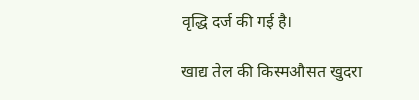वृद्धि दर्ज की गई है।

खाद्य तेल की किस्मऔसत खुदरा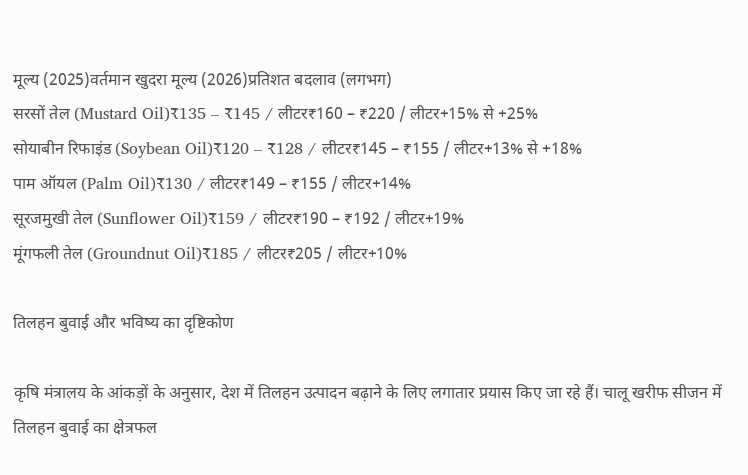मूल्य (2025)वर्तमान खुदरा मूल्य (2026)प्रतिशत बदलाव (लगभग)
सरसों तेल (Mustard Oil)₹135 – ₹145 / लीटर₹160 – ₹220 / लीटर+15% से +25%
सोयाबीन रिफाइंड (Soybean Oil)₹120 – ₹128 / लीटर₹145 – ₹155 / लीटर+13% से +18%
पाम ऑयल (Palm Oil)₹130 / लीटर₹149 – ₹155 / लीटर+14%
सूरजमुखी तेल (Sunflower Oil)₹159 / लीटर₹190 – ₹192 / लीटर+19%
मूंगफली तेल (Groundnut Oil)₹185 / लीटर₹205 / लीटर+10%

तिलहन बुवाई और भविष्य का दृष्टिकोण

कृषि मंत्रालय के आंकड़ों के अनुसार, देश में तिलहन उत्पादन बढ़ाने के लिए लगातार प्रयास किए जा रहे हैं। चालू खरीफ सीजन में तिलहन बुवाई का क्षेत्रफल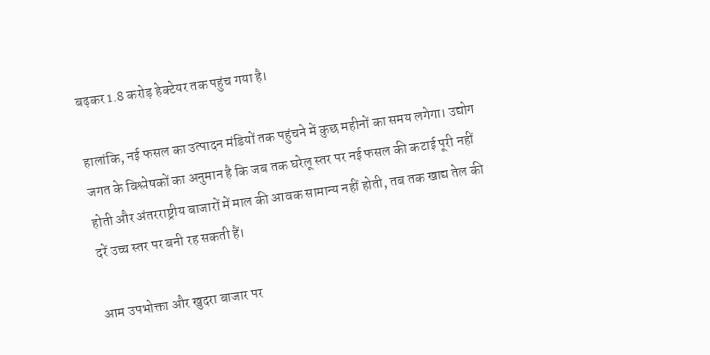बढ़कर 1.8 करोड़ हेक्टेयर तक पहुंच गया है।

हालांकि, नई फसल का उत्पादन मंडियों तक पहुंचने में कुछ महीनों का समय लगेगा। उद्योग जगत के विश्लेषकों का अनुमान है कि जब तक घरेलू स्तर पर नई फसल की कटाई पूरी नहीं होती और अंतरराष्ट्रीय बाजारों में माल की आवक सामान्य नहीं होती, तब तक खाद्य तेल की दरें उच्च स्तर पर बनी रह सकती हैं।

आम उपभोक्ता और खुदरा बाजार पर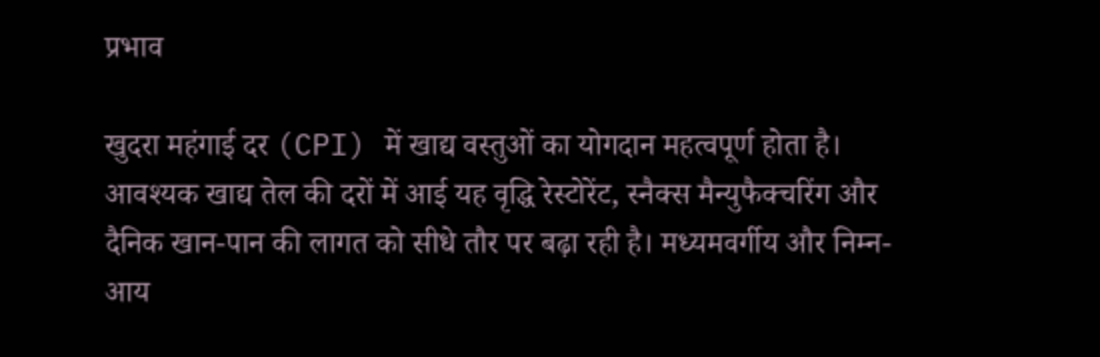प्रभाव

खुदरा महंगाई दर (CPI) में खाद्य वस्तुओं का योगदान महत्वपूर्ण होता है। आवश्यक खाद्य तेल की दरों में आई यह वृद्धि रेस्टोरेंट, स्नैक्स मैन्युफैक्चरिंग और दैनिक खान-पान की लागत को सीधे तौर पर बढ़ा रही है। मध्यमवर्गीय और निम्न-आय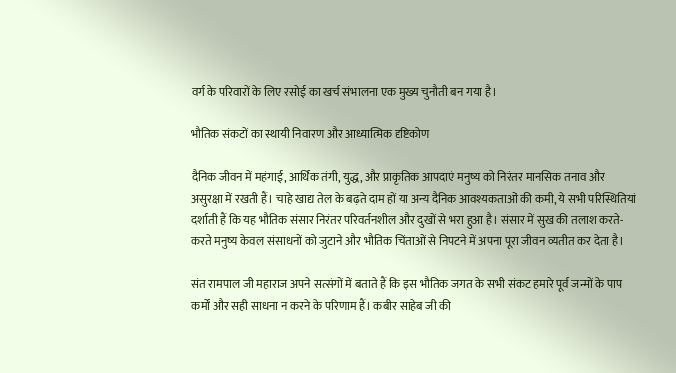वर्ग के परिवारों के लिए रसोई का खर्च संभालना एक मुख्य चुनौती बन गया है।

भौतिक संकटों का स्थायी निवारण और आध्यात्मिक दृष्टिकोण

दैनिक जीवन में महंगाई, आर्थिक तंगी, युद्ध, और प्राकृतिक आपदाएं मनुष्य को निरंतर मानसिक तनाव और असुरक्षा में रखती हैं। चाहे खाद्य तेल के बढ़ते दाम हों या अन्य दैनिक आवश्यकताओं की कमी, ये सभी परिस्थितियां दर्शाती हैं कि यह भौतिक संसार निरंतर परिवर्तनशील और दुखों से भरा हुआ है। संसार में सुख की तलाश करते-करते मनुष्य केवल संसाधनों को जुटाने और भौतिक चिंताओं से निपटने में अपना पूरा जीवन व्यतीत कर देता है।

संत रामपाल जी महाराज अपने सत्संगों में बताते हैं कि इस भौतिक जगत के सभी संकट हमारे पूर्व जन्मों के पाप कर्मों और सही साधना न करने के परिणाम हैं। कबीर साहेब जी की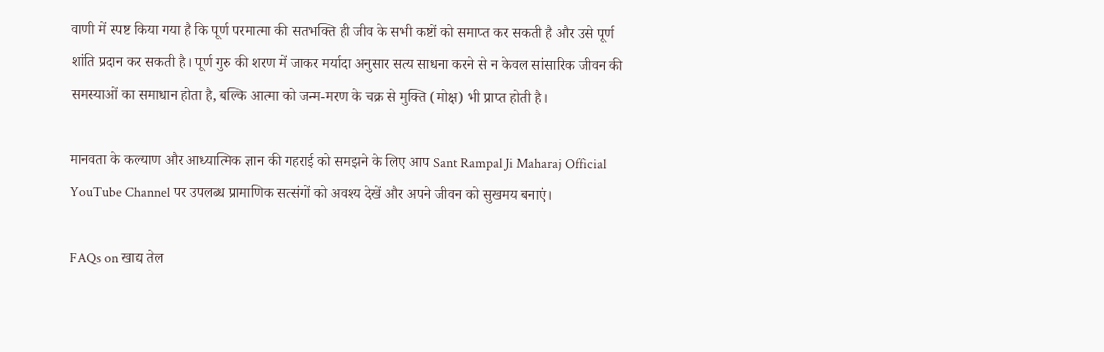वाणी में स्पष्ट किया गया है कि पूर्ण परमात्मा की सतभक्ति ही जीव के सभी कष्टों को समाप्त कर सकती है और उसे पूर्ण शांति प्रदान कर सकती है। पूर्ण गुरु की शरण में जाकर मर्यादा अनुसार सत्य साधना करने से न केवल सांसारिक जीवन की समस्याओं का समाधान होता है, बल्कि आत्मा को जन्म-मरण के चक्र से मुक्ति (मोक्ष) भी प्राप्त होती है।

मानवता के कल्याण और आध्यात्मिक ज्ञान की गहराई को समझने के लिए आप Sant Rampal Ji Maharaj Official YouTube Channel पर उपलब्ध प्रामाणिक सत्संगों को अवश्य देखें और अपने जीवन को सुखमय बनाएं।

FAQs on खाद्य तेल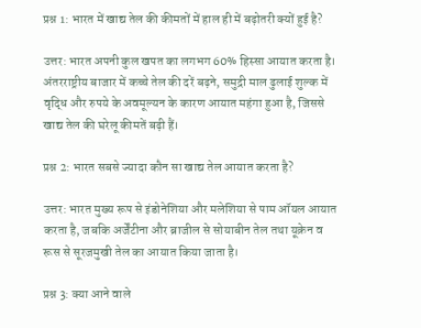प्रश्न 1: भारत में खाद्य तेल की कीमतों में हाल ही में बढ़ोतरी क्यों हुई है?

उत्तर: भारत अपनी कुल खपत का लगभग 60% हिस्सा आयात करता है। अंतरराष्ट्रीय बाजार में कच्चे तेल की दरें बढ़ने, समुद्री माल ढुलाई शुल्क में वृद्धि और रुपये के अवमूल्यन के कारण आयात महंगा हुआ है, जिससे खाद्य तेल की घरेलू कीमतें बढ़ी हैं।

प्रश्न 2: भारत सबसे ज्यादा कौन सा खाद्य तेल आयात करता है?

उत्तर: भारत मुख्य रूप से इंडोनेशिया और मलेशिया से पाम ऑयल आयात करता है, जबकि अर्जेंटीना और ब्राजील से सोयाबीन तेल तथा यूक्रेन व रूस से सूरजमुखी तेल का आयात किया जाता है।

प्रश्न 3: क्या आने वाले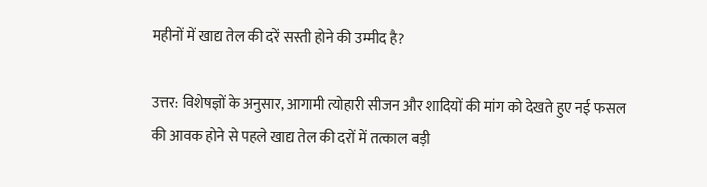महीनों में खाद्य तेल की दरें सस्ती होने की उम्मीद है?

उत्तर: विशेषज्ञों के अनुसार, आगामी त्योहारी सीजन और शादियों की मांग को देखते हुए नई फसल की आवक होने से पहले खाद्य तेल की दरों में तत्काल बड़ी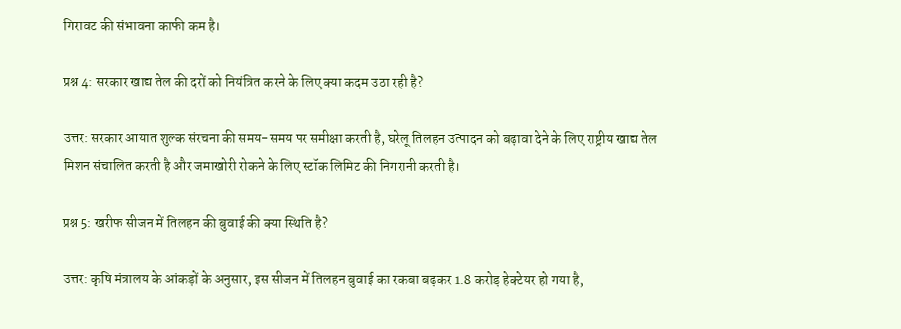गिरावट की संभावना काफी कम है।

प्रश्न 4: सरकार खाद्य तेल की दरों को नियंत्रित करने के लिए क्या कदम उठा रही है?

उत्तर: सरकार आयात शुल्क संरचना की समय-समय पर समीक्षा करती है, घरेलू तिलहन उत्पादन को बढ़ावा देने के लिए राष्ट्रीय खाद्य तेल मिशन संचालित करती है और जमाखोरी रोकने के लिए स्टॉक लिमिट की निगरानी करती है।

प्रश्न 5: खरीफ सीजन में तिलहन की बुवाई की क्या स्थिति है?

उत्तर: कृषि मंत्रालय के आंकड़ों के अनुसार, इस सीजन में तिलहन बुवाई का रकबा बढ़कर 1.8 करोड़ हेक्टेयर हो गया है,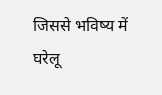जिससे भविष्य में घरेलू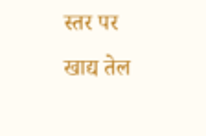स्तर पर खाद्य तेल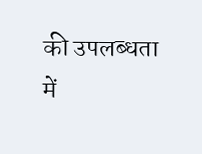की उपलब्धता में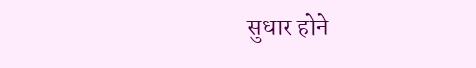सुधार होने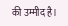की उम्मीद है।